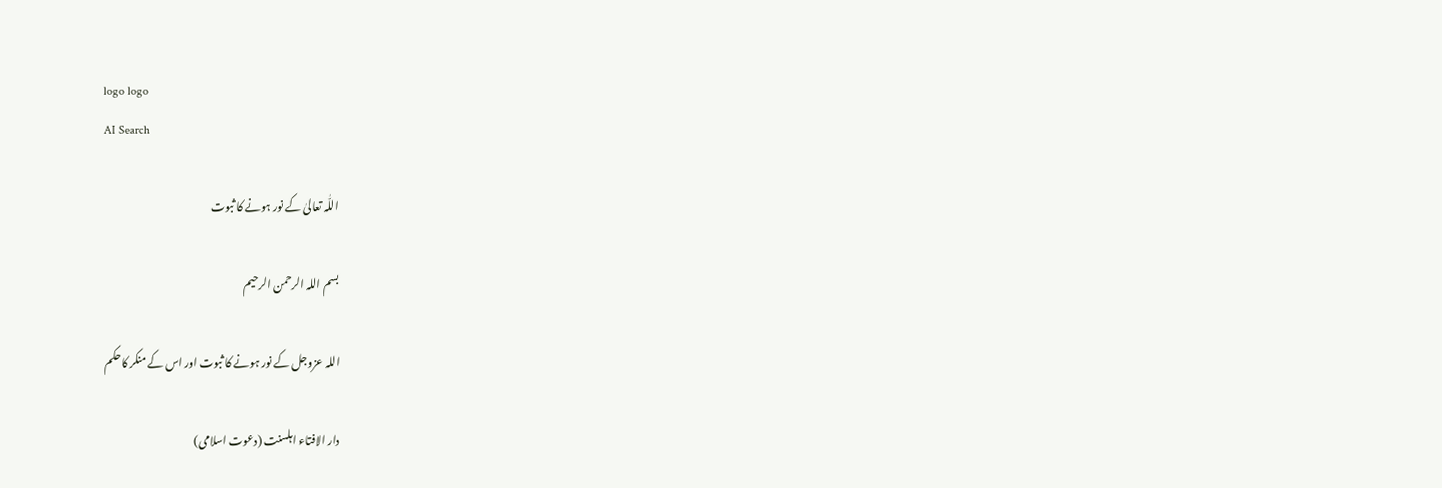logo logo
AI Search

اللّٰہ تعالیٰ کے نور ہونے کا ثبوت

بسم اللہ الرحمن الرحيم

اللہ عزوجل کے نور ہونے کا ثبوت اور اس کے منکر کاحکم

دار الافتاء اہلسنت (دعوت اسلامی)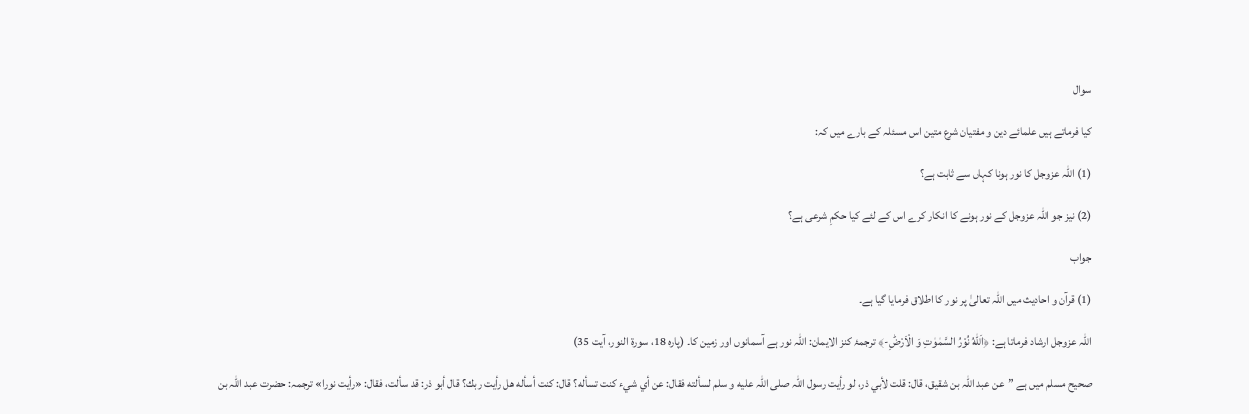سوال

کیا فرماتے ہیں علمائے دین و مفتیان شرع متین اس مسئلہ کے بارے میں کہ:

(1) اللہ عزوجل کا نور ہونا کہاں سے ثابت ہے؟

(2) نیز جو اللہ عزوجل کے نور ہونے کا انکار کرے اس کے لئے کیا حکمِ شرعی ہے؟

جواب

(1) قرآن و احادیث میں اللہ تعالیٰ پر نور کا اطلاق فرمایا گیا ہے۔

اللہ عزوجل ارشاد فرماتا ہے: ﴿اَللّٰهُ نُوْرُ السَّمٰوٰتِ وَ الْاَرْضِؕ-﴾ ترجمۂ کنز الایمان: اللہ نور ہے آسمانوں اور زمین کا۔ (پارہ 18، سورۃ النور، آیت 35)

صحیح مسلم میں ہے ”عن عبد اللہ بن شقيق، قال: قلت لأبي ذر، لو رأيت رسول اللہ صلى اللہ عليه و سلم لسألته فقال: عن أي شيء كنت تسأله؟ قال: كنت أسأله هل رأيت ربك؟ قال أبو ذر: قد سألت، فقال: «رأيت نورا» ترجمہ: حضرت عبد اللہ بن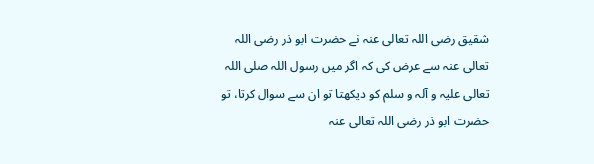شقیق رضی اللہ تعالی عنہ نے حضرت ابو ذر رضی اللہ تعالی عنہ سے عرض کی کہ اگر میں رسول اللہ صلی اللہ تعالی علیہ و آلہ و سلم کو دیکھتا تو ان سے سوال کرتا، تو حضرت ابو ذر رضی اللہ تعالی عنہ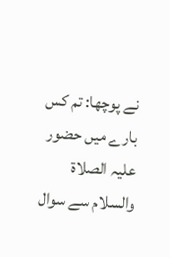نے پوچھا: تم کس بارے میں حضور علیہ الصلاۃ والسلام سے سوال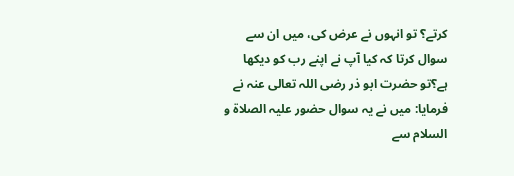کرتے؟ تو انہوں نے عرض کی، میں ان سے سوال کرتا کہ کیا آپ نے اپنے رب کو دیکھا ہے؟تو حضرت ابو ذر رضی اللہ تعالی عنہ نے فرمایا: میں نے یہ سوال حضور علیہ الصلاۃ و السلام سے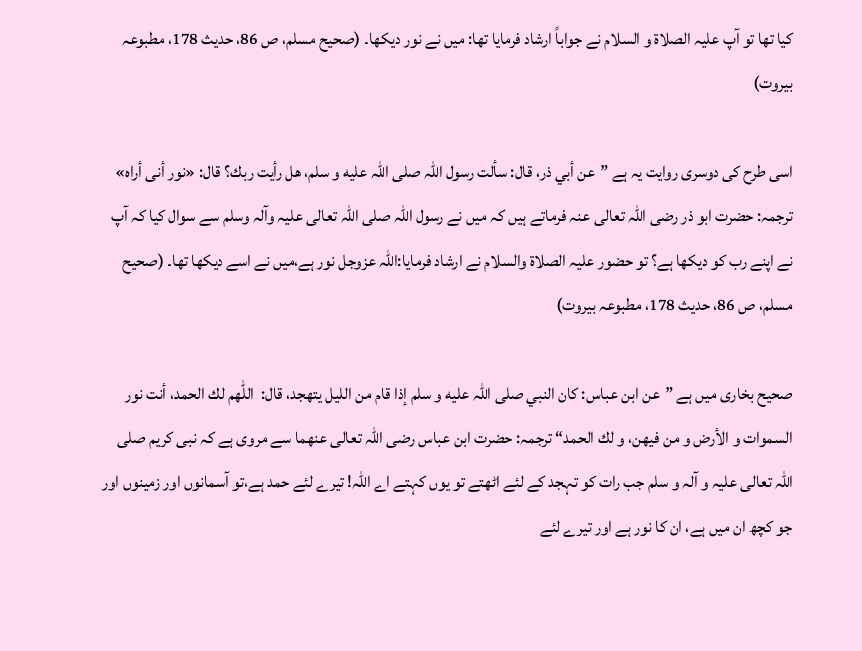کیا تھا تو آپ علیہ الصلاۃ و السلام نے جواباً ارشاد فرمایا تھا: میں نے نور دیکھا۔ (صحیح مسلم، ص 86، حدیث 178، مطبوعہ بيروت)

اسی طرح کی دوسری روایت یہ ہے ”عن أبي ذر، قال: سألت رسول اللہ صلى اللہ عليه و سلم، هل رأيت ربك؟ قال: «نور أنى أراه» ترجمہ: حضرت ابو ذر رضی اللہ تعالی عنہ فرماتے ہیں کہ میں نے رسول اللہ صلی اللہ تعالی علیہ وآلہ وسلم سے سوال کیا کہ آپ نے اپنے رب کو دیکھا ہے؟ تو حضور علیہ الصلاۃ والسلام نے ارشاد فرمایا:اللہ عزوجل نور ہے،میں نے اسے دیکھا تھا۔ (صحیح مسلم، ص 86، حدیث 178، مطبوعہ بيروت)

صحیح بخاری میں ہے ”عن ابن عباس: كان النبي صلى اللہ عليه و سلم إذا قام من الليل يتهجد، قال:  اللّٰهم لك الحمد، أنت نور السموات و الأرض و من فيهن، و لك الحمد“ ترجمہ: حضرت ابن عباس رضی اللہ تعالی عنھما سے مروی ہے کہ نبی کریم صلی اللہ تعالی علیہ و آلہ و سلم جب رات کو تہجد کے لئے اٹھتے تو یوں کہتے اے اللہ! تیرے لئے حمد ہے،تو آسمانوں اور زمینوں اور جو کچھ ان میں ہے، ان کا نور ہے اور تیرے لئے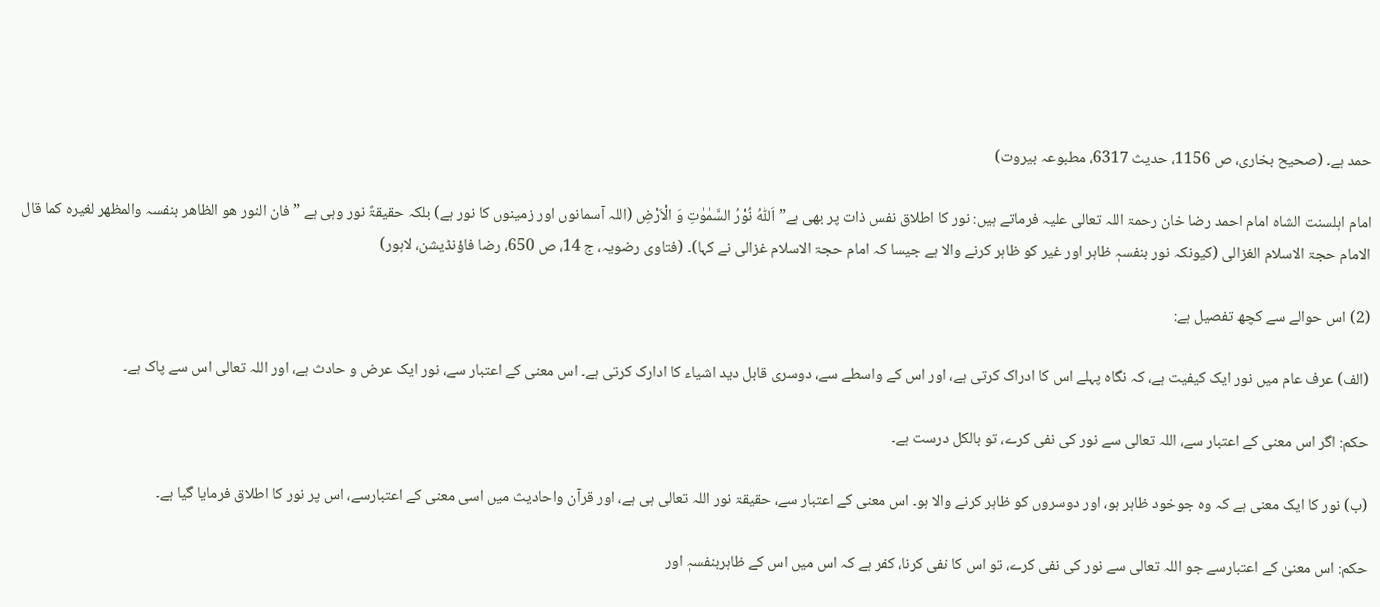حمد ہے۔ (صحیح بخاری، ص 1156، حدیث 6317، مطبوعہ بیروت)

امام اہلسنت الشاہ امام احمد رضا خان رحمۃ اللہ تعالی علیہ فرماتے ہیں: نور کا اطلاق نفس ذات پر بھی ہے” اَللّٰہُ نُوْرُ السَّمٰوٰتِ وَ الْاَرْضِ (اللہ آسمانوں اور زمینوں کا نور ہے) بلکہ حقیقۃً نور وہی ہے ”فان النور ھو الظاھر بنفسہ والمظھر لغیرہ کما قال الامام حجۃ الاسلام الغزالی (کیونکہ نور بنفسہٖ ظاہر اور غیر کو ظاہر کرنے والا ہے جیسا کہ امام حجۃ الاسلام غزالی نے کہا)۔ (فتاوی رضویہ، ج 14، ص 650، رضا فاؤنڈیشن، لاہور)

(2) اس حوالے سے کچھ تفصیل ہے:

(الف) عرف عام میں نور ایک کیفیت ہے، کہ نگاہ پہلے اس کا ادراک کرتی ہے، اور اس کے واسطے سے، دوسری قابل دید اشیاء کا ادارک کرتی ہے۔ اس معنی کے اعتبار سے، نور ایک عرض و حادث ہے، اور اللہ تعالی اس سے پاک ہے۔

حکم: اگر اس معنی کے اعتبار سے، اللہ تعالی سے نور کی نفی کرے، تو بالکل درست ہے۔

(ب) نور کا ایک معنی ہے کہ وہ جوخود ظاہر ہو، اور دوسروں کو ظاہر کرنے والا ہو۔ اس معنی کے اعتبار سے، حقیقۃ نور اللہ تعالی ہی ہے، اور قرآن واحادیث میں اسی معنی کے اعتبارسے، اس پر نور کا اطلاق فرمایا گیا ہے۔

حکم: اس معنیٰ کے اعتبارسے جو اللہ تعالی سے نور کی نفی کرے، تو اس کا نفی کرنا، کفر ہے کہ اس میں اس کے ظاہربنفسہٖ اور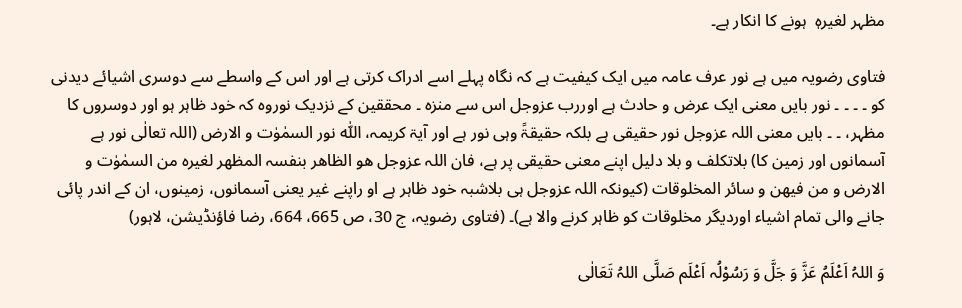مظہر لغیرہٖ  ہونے کا انکار ہے۔

فتاوی رضویہ میں ہے نور عرف عامہ میں ایک کیفیت ہے کہ نگاہ پہلے اسے ادراک کرتی ہے اور اس کے واسطے سے دوسری اشیائے دیدنی کو ۔ ۔ ۔ ۔ نور بایں معنی ایک عرض و حادث ہے اوررب عزوجل اس سے منزہ ۔ محققین کے نزدیک نوروہ کہ خود ظاہر ہو اور دوسروں کا مظہر، ۔ ۔ بایں معنی اللہ عزوجل نور حقیقی ہے بلکہ حقیقۃً وہی نور ہے اور آیۃ کریمہ، اللّٰہ نور السمٰوٰت و الارض (اللہ تعالٰی نور ہے آسمانوں اور زمین کا) بلاتکلف و بلا دلیل اپنے معنی حقیقی پر ہے، فان اللہ عزوجل ھو الظاھر بنفسہ المظھر لغیرہ من السمٰوٰت و الارض و من فیھن و سائر المخلوقات (کیونکہ اللہ عزوجل ہی بلاشبہ خود ظاہر ہے او راپنے غیر یعنی آسمانوں، زمینوں، ان کے اندر پائی جانے والی تمام اشیاء اوردیگر مخلوقات کو ظاہر کرنے والا ہے)۔ (فتاوی رضویہ، ج 30، ص 665، 664، رضا فاؤنڈیشن، لاہور)

وَ اللہُ اَعْلَمُ عَزَّ وَ جَلَّ وَ رَسُوْلُہ اَعْلَم صَلَّی اللہُ تَعَالٰی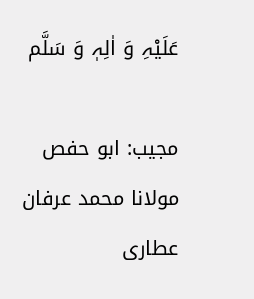عَلَیْہِ وَ اٰلِہٖ وَ سَلَّم

مجیب: ابو حفص مولانا محمد عرفان عطاری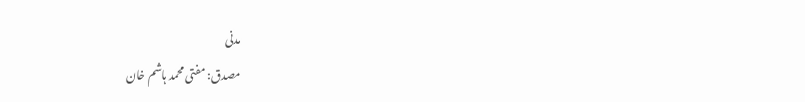مدنی
مصدق: مفتی محمد ہاشم خان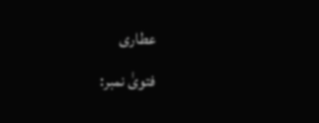عطاری
فتویٰ نمبر: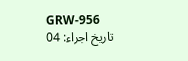GRW-956
تاریخ اجراء: 04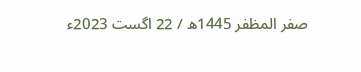صفر المظفر 1445ھ / 22 اگست 2023ء